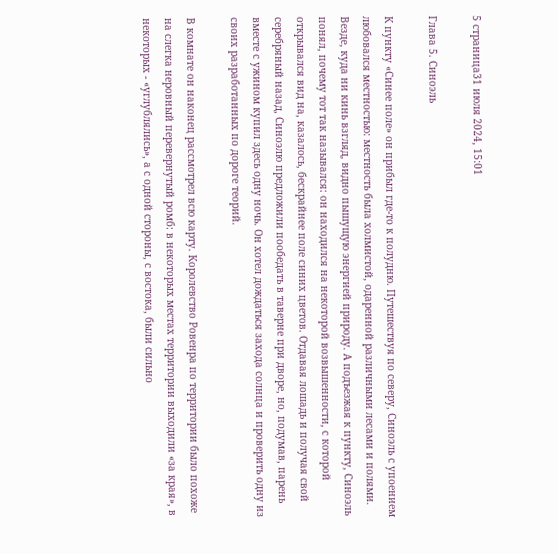5 страница31 июля 2024, 15:01

Глава 5. Синоэль

К пункту «Синее поле» он прибыл где-то к полудню. Путешествуя по северу, Синоэль с упоением любовался местностью: местность была холмистой, одаренной различными лесами и полями. Везде, куда ни кинь взгляд, видно пышущую энергией природу. А подъезжая к пункту, Синоэль понял, почему тот так назывался: он находился на некоторой возвышенности, с которой открывался вид на, казалось, бескрайнее поле синих цветов. Отдавая лошадь и получая свой серебряный назад, Синоэлю предложили пообедать в таверне при дворе, но, подумав, парень вместе с ужином купил здесь одну ночь. Он хотел дождаться захода солнца и проверить одну из своих разработанных по дороге теорий.

В комнате он наконец рассмотрел всю карту. Королевство Ровенра по территории было похоже на слегка неровный перевернутый ромб: в некоторых местах территории выходили «за края», в некоторых - «углублялись», а с одной стороны, с востока, были сильно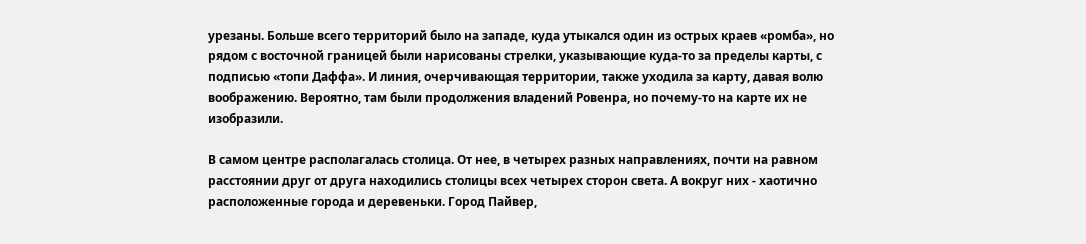урезаны. Больше всего территорий было на западе, куда утыкался один из острых краев «ромба», но рядом с восточной границей были нарисованы стрелки, указывающие куда-то за пределы карты, с подписью «топи Даффа». И линия, очерчивающая территории, также уходила за карту, давая волю воображению. Вероятно, там были продолжения владений Ровенра, но почему-то на карте их не изобразили.

В самом центре располагалась столица. От нее, в четырех разных направлениях, почти на равном расстоянии друг от друга находились столицы всех четырех сторон света. А вокруг них - хаотично расположенные города и деревеньки. Город Пайвер,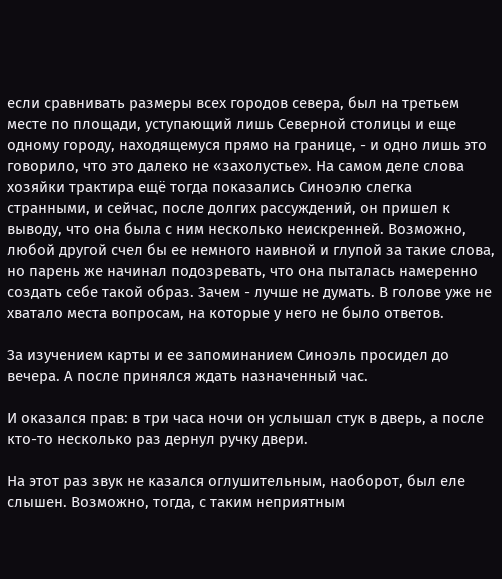если сравнивать размеры всех городов севера, был на третьем месте по площади, уступающий лишь Северной столицы и еще одному городу, находящемуся прямо на границе, - и одно лишь это говорило, что это далеко не «захолустье». На самом деле слова хозяйки трактира ещё тогда показались Синоэлю слегка странными, и сейчас, после долгих рассуждений, он пришел к выводу, что она была с ним несколько неискренней. Возможно, любой другой счел бы ее немного наивной и глупой за такие слова, но парень же начинал подозревать, что она пыталась намеренно создать себе такой образ. Зачем - лучше не думать. В голове уже не хватало места вопросам, на которые у него не было ответов.

За изучением карты и ее запоминанием Синоэль просидел до вечера. А после принялся ждать назначенный час.

И оказался прав: в три часа ночи он услышал стук в дверь, а после кто-то несколько раз дернул ручку двери.

На этот раз звук не казался оглушительным, наоборот, был еле слышен. Возможно, тогда, с таким неприятным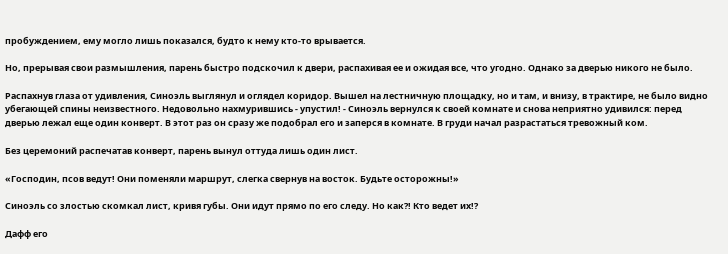пробуждением, ему могло лишь показался, будто к нему кто-то врывается.

Но, прерывая свои размышления, парень быстро подскочил к двери, распахивая ее и ожидая все, что угодно. Однако за дверью никого не было.

Распахнув глаза от удивления, Синоэль выглянул и оглядел коридор. Вышел на лестничную площадку, но и там, и внизу, в трактире, не было видно убегающей спины неизвестного. Недовольно нахмурившись - упустил! - Синоэль вернулся к своей комнате и снова неприятно удивился: перед дверью лежал еще один конверт. В этот раз он сразу же подобрал его и заперся в комнате. В груди начал разрастаться тревожный ком.

Без церемоний распечатав конверт, парень вынул оттуда лишь один лист.

«Господин, псов ведут! Они поменяли маршрут, слегка свернув на восток. Будьте осторожны!»

Синоэль со злостью скомкал лист, кривя губы. Они идут прямо по его следу. Но как?! Кто ведет их!?

Дафф его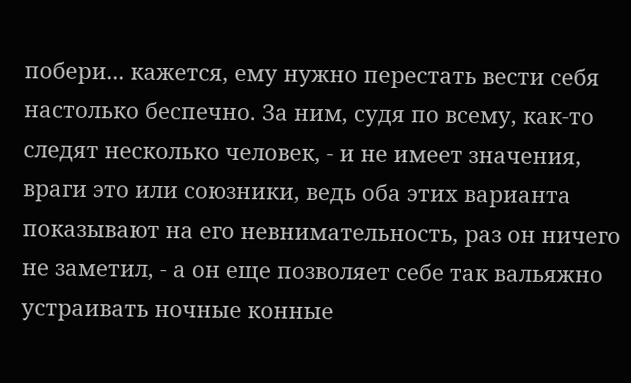побери... кажется, ему нужно перестать вести себя настолько беспечно. За ним, судя по всему, как-то следят несколько человек, - и не имеет значения, враги это или союзники, ведь оба этих варианта показывают на его невнимательность, раз он ничего не заметил, - а он еще позволяет себе так вальяжно устраивать ночные конные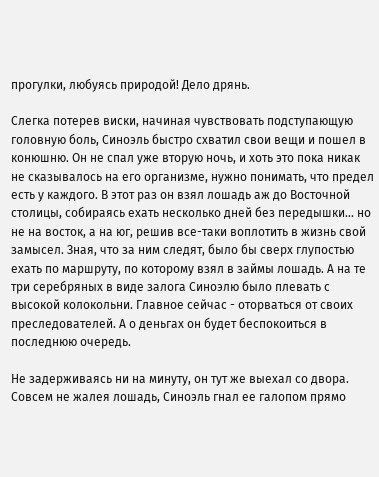прогулки, любуясь природой! Дело дрянь.

Слегка потерев виски, начиная чувствовать подступающую головную боль, Синоэль быстро схватил свои вещи и пошел в конюшню. Он не спал уже вторую ночь, и хоть это пока никак не сказывалось на его организме, нужно понимать, что предел есть у каждого. В этот раз он взял лошадь аж до Восточной столицы, собираясь ехать несколько дней без передышки... но не на восток, а на юг, решив все-таки воплотить в жизнь свой замысел. Зная, что за ним следят, было бы сверх глупостью ехать по маршруту, по которому взял в займы лошадь. А на те три серебряных в виде залога Синоэлю было плевать с высокой колокольни. Главное сейчас - оторваться от своих преследователей. А о деньгах он будет беспокоиться в последнюю очередь.

Не задерживаясь ни на минуту, он тут же выехал со двора. Совсем не жалея лошадь, Синоэль гнал ее галопом прямо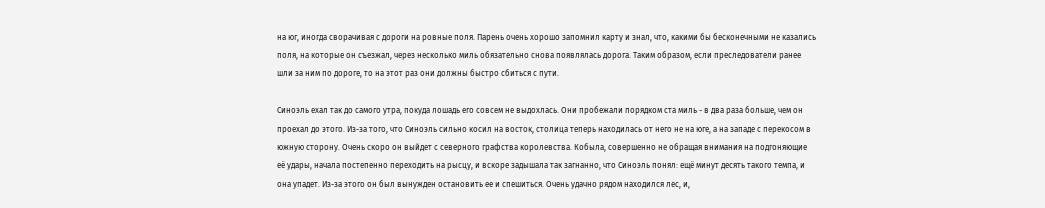на юг, иногда сворачивая с дороги на ровные поля. Парень очень хорошо запомнил карту и знал, что, какими бы бесконечными не казались поля, на которые он съезжал, через несколько миль обязательно снова появлялась дорога. Таким образом, если преследователи ранее шли за ним по дороге, то на этот раз они должны быстро сбиться с пути.

Синоэль ехал так до самого утра, покуда лошадь его совсем не выдохлась. Они пробежали порядком ста миль - в два раза больше, чем он проехал до этого. Из-за того, что Синоэль сильно косил на восток, столица теперь находилась от него не на юге, а на западе с перекосом в южную сторону. Очень скоро он выйдет с северного графства королевства. Кобыла, совершенно не обращая внимания на подгоняющие её удары, начала постепенно переходить на рысцу, и вскоре задышала так загнанно, что Синоэль понял: ещё минут десять такого темпа, и она упадет. Из-за этого он был вынужден остановить ее и спешиться. Очень удачно рядом находился лес, и,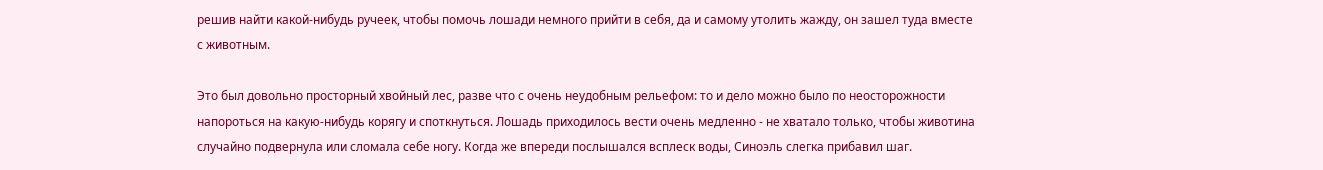решив найти какой-нибудь ручеек, чтобы помочь лошади немного прийти в себя, да и самому утолить жажду, он зашел туда вместе с животным.

Это был довольно просторный хвойный лес, разве что с очень неудобным рельефом: то и дело можно было по неосторожности напороться на какую-нибудь корягу и споткнуться. Лошадь приходилось вести очень медленно - не хватало только, чтобы животина случайно подвернула или сломала себе ногу. Когда же впереди послышался всплеск воды, Синоэль слегка прибавил шаг.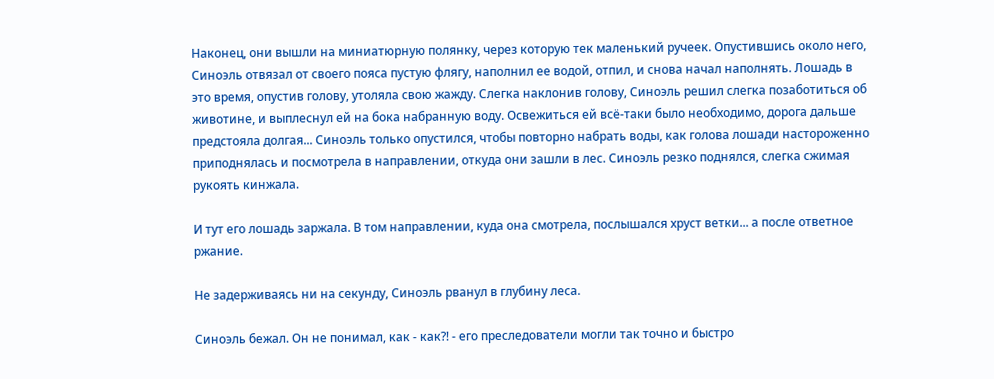Наконец, они вышли на миниатюрную полянку, через которую тек маленький ручеек. Опустившись около него, Синоэль отвязал от своего пояса пустую флягу, наполнил ее водой, отпил, и снова начал наполнять. Лошадь в это время, опустив голову, утоляла свою жажду. Слегка наклонив голову, Синоэль решил слегка позаботиться об животине, и выплеснул ей на бока набранную воду. Освежиться ей всё-таки было необходимо, дорога дальше предстояла долгая... Синоэль только опустился, чтобы повторно набрать воды, как голова лошади настороженно приподнялась и посмотрела в направлении, откуда они зашли в лес. Синоэль резко поднялся, слегка сжимая рукоять кинжала.

И тут его лошадь заржала. В том направлении, куда она смотрела, послышался хруст ветки... а после ответное ржание.

Не задерживаясь ни на секунду, Синоэль рванул в глубину леса.

Синоэль бежал. Он не понимал, как - как?! - его преследователи могли так точно и быстро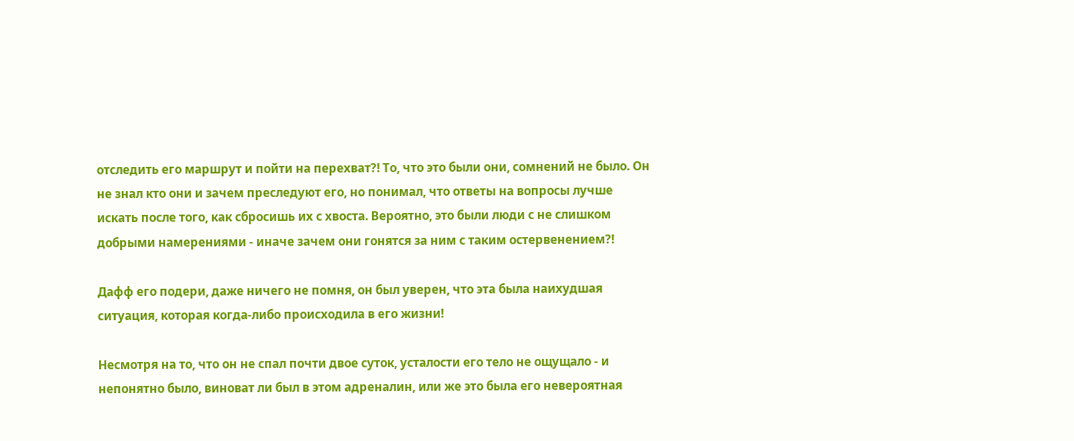отследить его маршрут и пойти на перехват?! То, что это были они, сомнений не было. Он не знал кто они и зачем преследуют его, но понимал, что ответы на вопросы лучше искать после того, как сбросишь их с хвоста. Вероятно, это были люди с не слишком добрыми намерениями - иначе зачем они гонятся за ним с таким остервенением?!

Дафф его подери, даже ничего не помня, он был уверен, что эта была наихудшая ситуация, которая когда-либо происходила в его жизни!

Несмотря на то, что он не спал почти двое суток, усталости его тело не ощущало - и непонятно было, виноват ли был в этом адреналин, или же это была его невероятная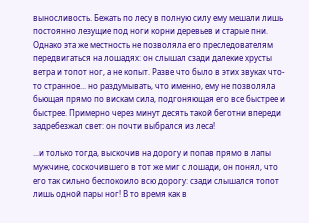выносливость. Бежать по лесу в полную силу ему мешали лишь постоянно лезущие под ноги корни деревьев и старые пни. Однако эта же местность не позволяла его преследователям передвигаться на лошадях: он слышал сзади далекие хрусты ветра и топот ног, а не копыт. Разве что было в этих звуках что-то странное... но раздумывать, что именно, ему не позволяла бьющая прямо по вискам сила, подгоняющая его все быстрее и быстрее. Примерно через минут десять такой беготни впереди задребезжал свет: он почти выбрался из леса!

...и только тогда, выскочив на дорогу и попав прямо в лапы мужчине, соскочившего в тот же миг с лошади, он понял, что его так сильно беспокоило всю дорогу: сзади слышался топот лишь одной пары ног! В то время как в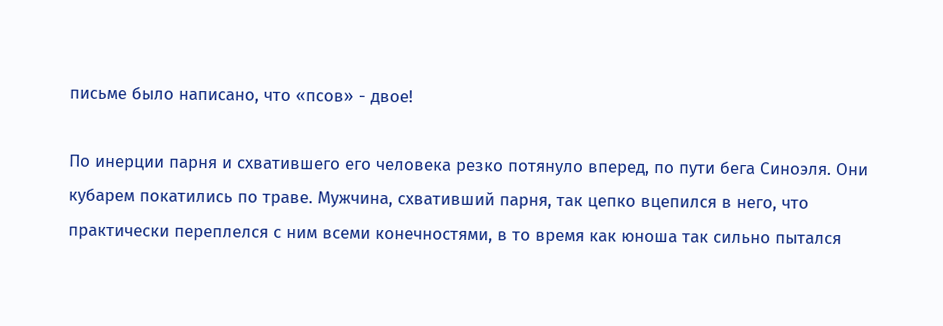письме было написано, что «псов» - двое!

По инерции парня и схватившего его человека резко потянуло вперед, по пути бега Синоэля. Они кубарем покатились по траве. Мужчина, схвативший парня, так цепко вцепился в него, что практически переплелся с ним всеми конечностями, в то время как юноша так сильно пытался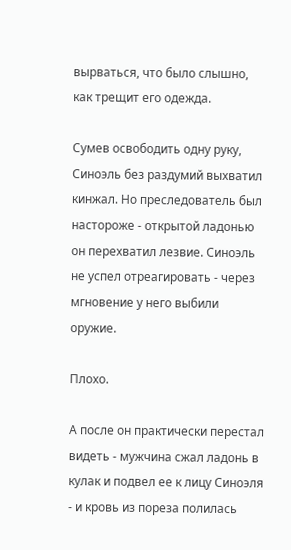вырваться, что было слышно, как трещит его одежда.

Сумев освободить одну руку, Синоэль без раздумий выхватил кинжал. Но преследователь был настороже - открытой ладонью он перехватил лезвие. Синоэль не успел отреагировать - через мгновение у него выбили оружие.

Плохо.

А после он практически перестал видеть - мужчина сжал ладонь в кулак и подвел ее к лицу Синоэля - и кровь из пореза полилась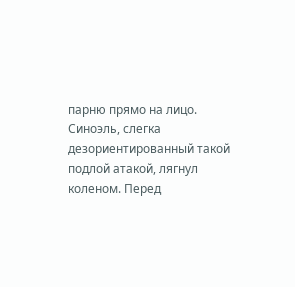парню прямо на лицо. Синоэль, слегка дезориентированный такой подлой атакой, лягнул коленом. Перед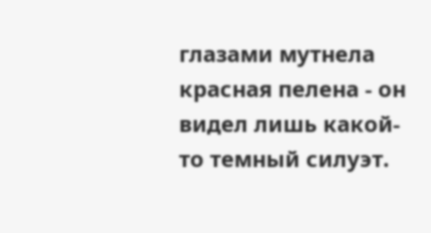глазами мутнела красная пелена - он видел лишь какой-то темный силуэт.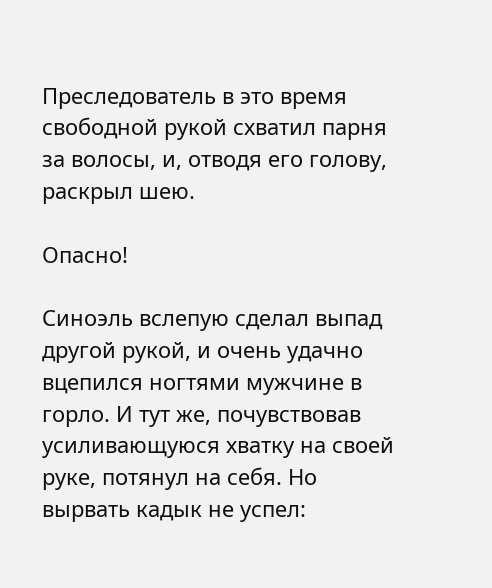Преследователь в это время свободной рукой схватил парня за волосы, и, отводя его голову, раскрыл шею.

Опасно!

Синоэль вслепую сделал выпад другой рукой, и очень удачно вцепился ногтями мужчине в горло. И тут же, почувствовав усиливающуюся хватку на своей руке, потянул на себя. Но вырвать кадык не успел: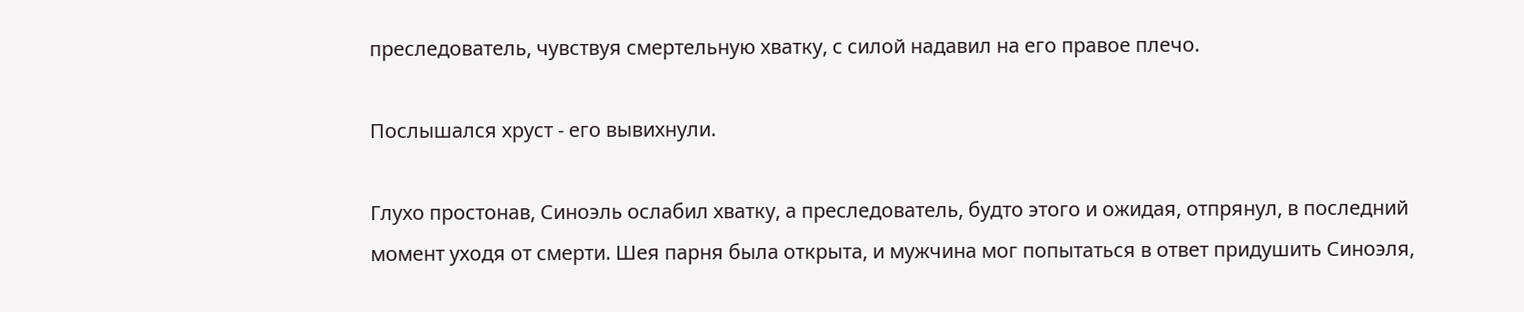преследователь, чувствуя смертельную хватку, с силой надавил на его правое плечо.

Послышался хруст - его вывихнули.

Глухо простонав, Синоэль ослабил хватку, а преследователь, будто этого и ожидая, отпрянул, в последний момент уходя от смерти. Шея парня была открыта, и мужчина мог попытаться в ответ придушить Синоэля,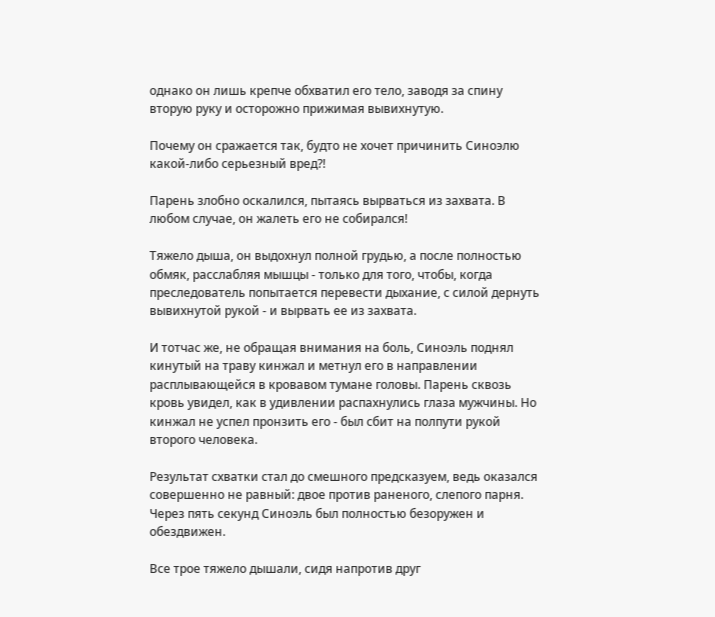однако он лишь крепче обхватил его тело, заводя за спину вторую руку и осторожно прижимая вывихнутую.

Почему он сражается так, будто не хочет причинить Синоэлю какой-либо серьезный вред?!

Парень злобно оскалился, пытаясь вырваться из захвата. В любом случае, он жалеть его не собирался!

Тяжело дыша, он выдохнул полной грудью, а после полностью обмяк, расслабляя мышцы - только для того, чтобы, когда преследователь попытается перевести дыхание, с силой дернуть вывихнутой рукой - и вырвать ее из захвата.

И тотчас же, не обращая внимания на боль, Синоэль поднял кинутый на траву кинжал и метнул его в направлении расплывающейся в кровавом тумане головы. Парень сквозь кровь увидел, как в удивлении распахнулись глаза мужчины. Но кинжал не успел пронзить его - был сбит на полпути рукой второго человека.

Результат схватки стал до смешного предсказуем, ведь оказался совершенно не равный: двое против раненого, слепого парня. Через пять секунд Синоэль был полностью безоружен и обездвижен.

Все трое тяжело дышали, сидя напротив друг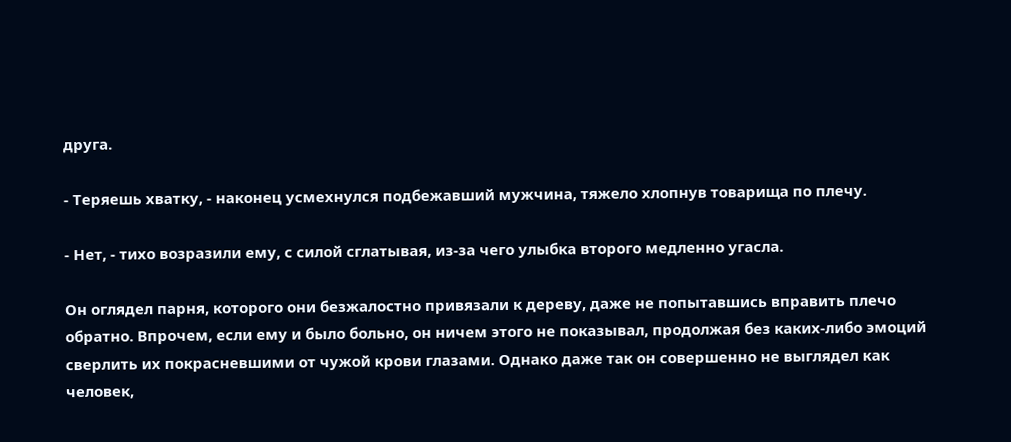друга.

- Теряешь хватку, - наконец усмехнулся подбежавший мужчина, тяжело хлопнув товарища по плечу.

- Нет, - тихо возразили ему, с силой сглатывая, из-за чего улыбка второго медленно угасла.

Он оглядел парня, которого они безжалостно привязали к дереву, даже не попытавшись вправить плечо обратно. Впрочем, если ему и было больно, он ничем этого не показывал, продолжая без каких-либо эмоций сверлить их покрасневшими от чужой крови глазами. Однако даже так он совершенно не выглядел как человек,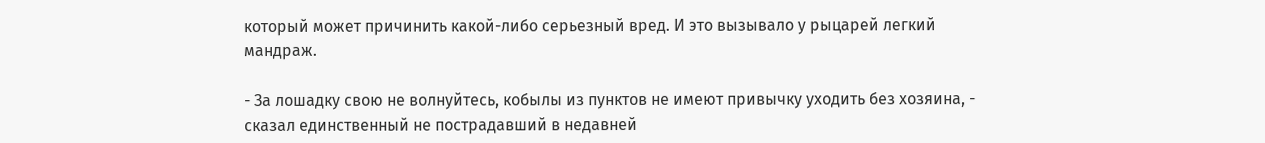который может причинить какой-либо серьезный вред. И это вызывало у рыцарей легкий мандраж.

- За лошадку свою не волнуйтесь, кобылы из пунктов не имеют привычку уходить без хозяина, - сказал единственный не пострадавший в недавней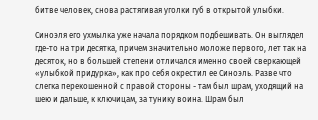битве человек, снова растягивая уголки губ в открытой улыбки.

Синоэля его ухмылка уже начала порядком подбешивать. Он выглядел где-то на три десятка, причем значительно моложе первого, лет так на десяток, но в большей степени отличался именно своей сверкающей «улыбкой придурка», как про себя окрестил ее Синоэль. Разве что слегка перекошенной с правой стороны - там был шрам, уходящий на шею и дальше, к ключицам, за тунику воина. Шрам был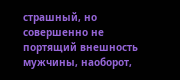страшный, но совершенно не портящий внешность мужчины, наоборот,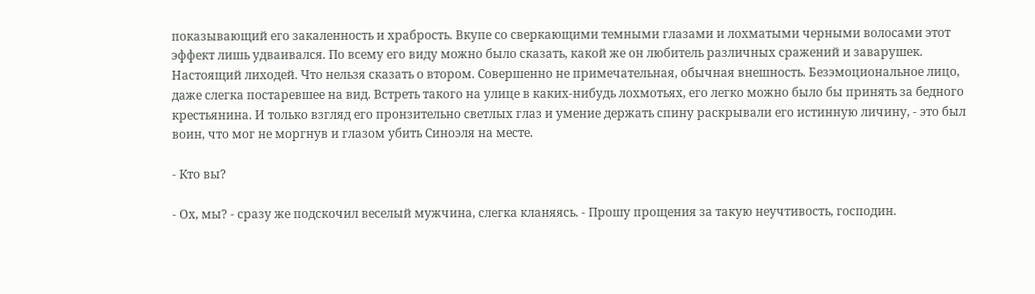показывающий его закаленность и храбрость. Вкупе со сверкающими темными глазами и лохматыми черными волосами этот эффект лишь удваивался. По всему его виду можно было сказать, какой же он любитель различных сражений и заварушек. Настоящий лиходей. Что нельзя сказать о втором. Совершенно не примечательная, обычная внешность. Безэмоциональное лицо, даже слегка постаревшее на вид. Встреть такого на улице в каких-нибудь лохмотьях, его легко можно было бы принять за бедного крестьянина. И только взгляд его пронзительно светлых глаз и умение держать спину раскрывали его истинную личину, - это был воин, что мог не моргнув и глазом убить Синоэля на месте.

- Кто вы?

- Ох, мы? - сразу же подскочил веселый мужчина, слегка кланяясь. - Прошу прощения за такую неучтивость, господин.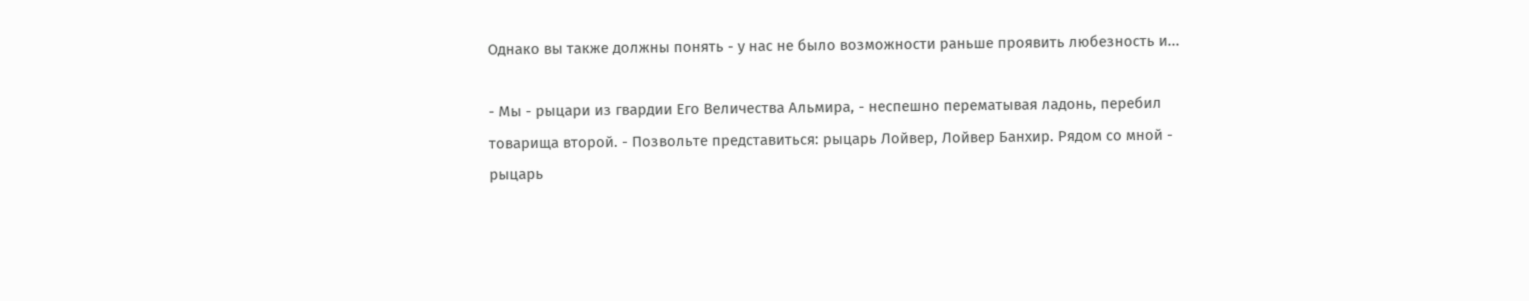Однако вы также должны понять - у нас не было возможности раньше проявить любезность и...

- Мы - рыцари из гвардии Его Величества Альмира, - неспешно перематывая ладонь, перебил товарища второй. - Позвольте представиться: рыцарь Лойвер, Лойвер Банхир. Рядом со мной - рыцарь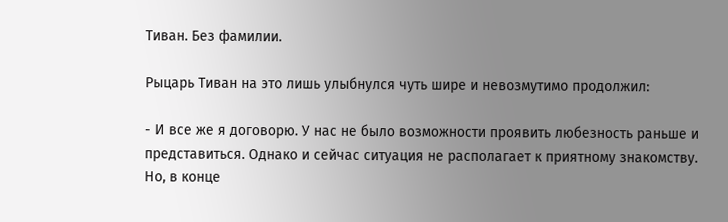Тиван. Без фамилии.

Рыцарь Тиван на это лишь улыбнулся чуть шире и невозмутимо продолжил:

- И все же я договорю. У нас не было возможности проявить любезность раньше и представиться. Однако и сейчас ситуация не располагает к приятному знакомству. Но, в конце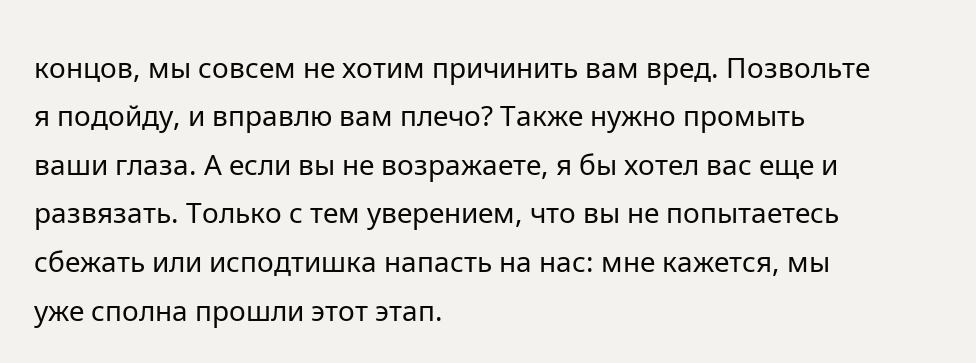концов, мы совсем не хотим причинить вам вред. Позвольте я подойду, и вправлю вам плечо? Также нужно промыть ваши глаза. А если вы не возражаете, я бы хотел вас еще и развязать. Только с тем уверением, что вы не попытаетесь сбежать или исподтишка напасть на нас: мне кажется, мы уже сполна прошли этот этап.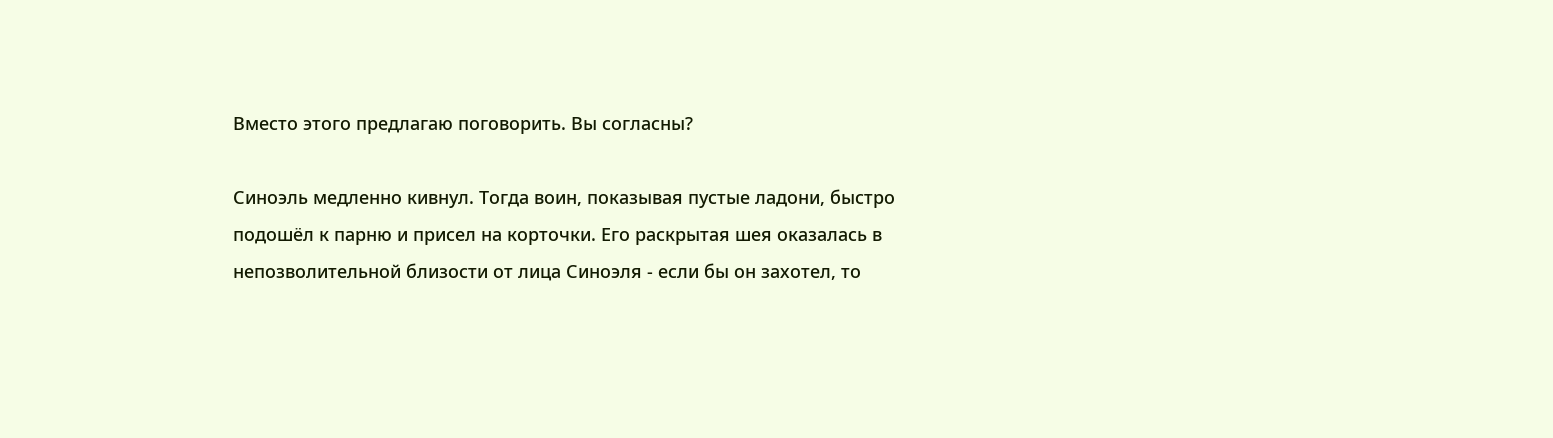Вместо этого предлагаю поговорить. Вы согласны?

Синоэль медленно кивнул. Тогда воин, показывая пустые ладони, быстро подошёл к парню и присел на корточки. Его раскрытая шея оказалась в непозволительной близости от лица Синоэля - если бы он захотел, то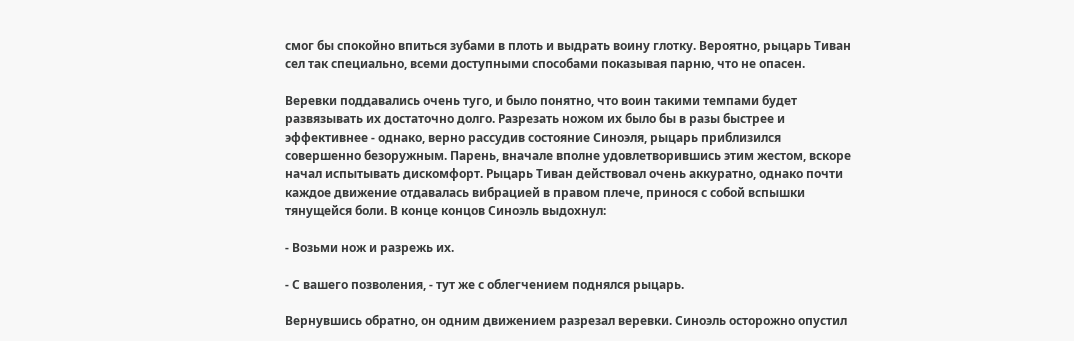смог бы спокойно впиться зубами в плоть и выдрать воину глотку. Вероятно, рыцарь Тиван сел так специально, всеми доступными способами показывая парню, что не опасен.

Веревки поддавались очень туго, и было понятно, что воин такими темпами будет развязывать их достаточно долго. Разрезать ножом их было бы в разы быстрее и эффективнее - однако, верно рассудив состояние Синоэля, рыцарь приблизился совершенно безоружным. Парень, вначале вполне удовлетворившись этим жестом, вскоре начал испытывать дискомфорт. Рыцарь Тиван действовал очень аккуратно, однако почти каждое движение отдавалась вибрацией в правом плече, принося с собой вспышки тянущейся боли. В конце концов Синоэль выдохнул:

- Возьми нож и разрежь их.

- С вашего позволения, - тут же с облегчением поднялся рыцарь.

Вернувшись обратно, он одним движением разрезал веревки. Синоэль осторожно опустил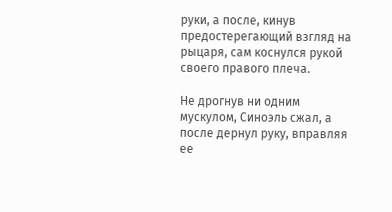руки, а после, кинув предостерегающий взгляд на рыцаря, сам коснулся рукой своего правого плеча.

Не дрогнув ни одним мускулом, Синоэль сжал, а после дернул руку, вправляя ее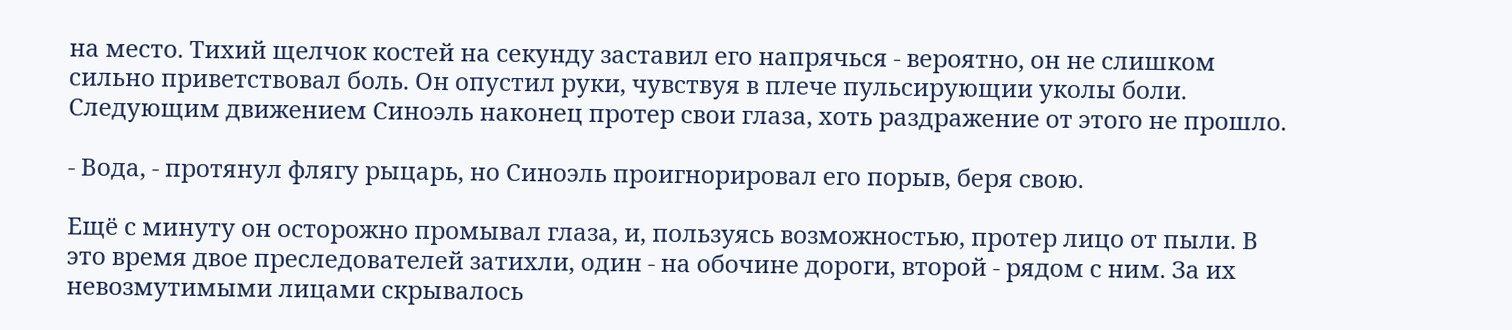на место. Тихий щелчок костей на секунду заставил его напрячься - вероятно, он не слишком сильно приветствовал боль. Он опустил руки, чувствуя в плече пульсирующии уколы боли. Следующим движением Синоэль наконец протер свои глаза, хоть раздражение от этого не прошло.

- Вода, - протянул флягу рыцарь, но Синоэль проигнорировал его порыв, беря свою.

Ещё с минуту он осторожно промывал глаза, и, пользуясь возможностью, протер лицо от пыли. В это время двое преследователей затихли, один - на обочине дороги, второй - рядом с ним. За их невозмутимыми лицами скрывалось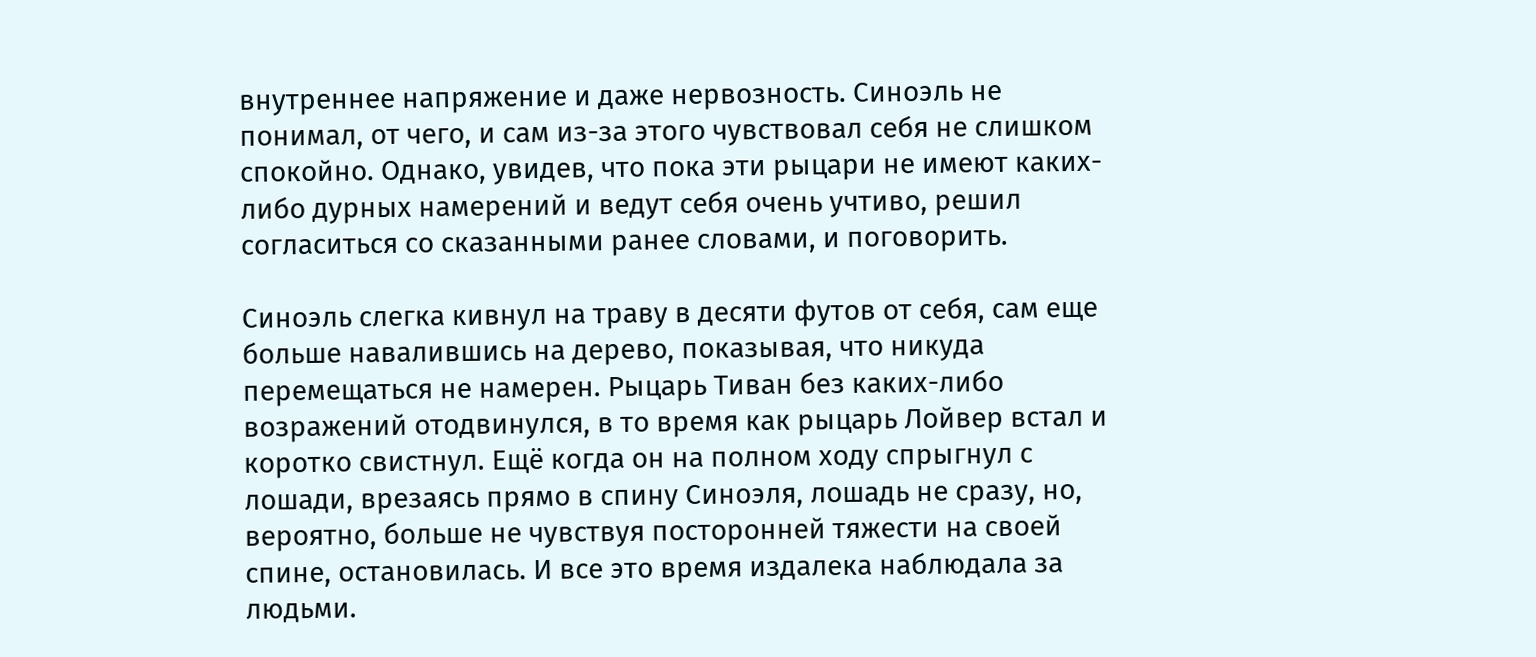внутреннее напряжение и даже нервозность. Синоэль не понимал, от чего, и сам из-за этого чувствовал себя не слишком спокойно. Однако, увидев, что пока эти рыцари не имеют каких-либо дурных намерений и ведут себя очень учтиво, решил согласиться со сказанными ранее словами, и поговорить.

Синоэль слегка кивнул на траву в десяти футов от себя, сам еще больше навалившись на дерево, показывая, что никуда перемещаться не намерен. Рыцарь Тиван без каких-либо возражений отодвинулся, в то время как рыцарь Лойвер встал и коротко свистнул. Ещё когда он на полном ходу спрыгнул с лошади, врезаясь прямо в спину Синоэля, лошадь не сразу, но, вероятно, больше не чувствуя посторонней тяжести на своей спине, остановилась. И все это время издалека наблюдала за людьми.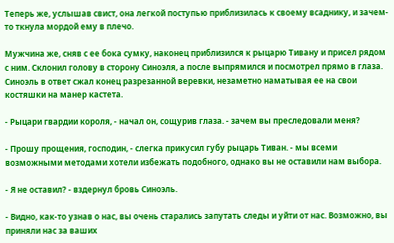Теперь же, услышав свист, она легкой поступью приблизилась к своему всаднику, и зачем-то ткнула мордой ему в плечо.

Мужчина же, сняв с ее бока сумку, наконец приблизился к рыцарю Тивану и присел рядом с ним. Склонил голову в сторону Синоэля, а после выпрямился и посмотрел прямо в глаза. Синоэль в ответ сжал конец разрезанной веревки, незаметно наматывая ее на свои костяшки на манер кастета.

- Рыцари гвардии короля, - начал он, сощурив глаза. - зачем вы преследовали меня?

- Прошу прощения, господин, - слегка прикусил губу рыцарь Тиван. - мы всеми возможными методами хотели избежать подобного, однако вы не оставили нам выбора.

- Я не оставил? - вздернул бровь Синоэль.

- Видно, как-то узнав о нас, вы очень старались запутать следы и уйти от нас. Возможно, вы приняли нас за ваших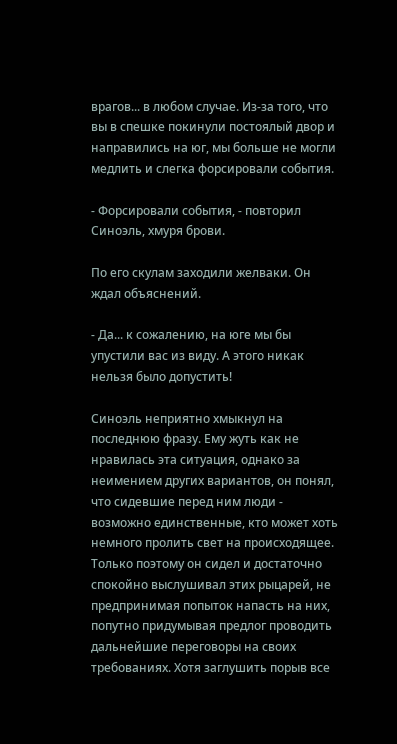врагов... в любом случае. Из-за того, что вы в спешке покинули постоялый двор и направились на юг, мы больше не могли медлить и слегка форсировали события.

- Форсировали события, - повторил Синоэль, хмуря брови.

По его скулам заходили желваки. Он ждал объяснений.

- Да... к сожалению, на юге мы бы упустили вас из виду. А этого никак нельзя было допустить!

Синоэль неприятно хмыкнул на последнюю фразу. Ему жуть как не нравилась эта ситуация, однако за неимением других вариантов, он понял, что сидевшие перед ним люди - возможно единственные, кто может хоть немного пролить свет на происходящее. Только поэтому он сидел и достаточно спокойно выслушивал этих рыцарей, не предпринимая попыток напасть на них, попутно придумывая предлог проводить дальнейшие переговоры на своих требованиях. Хотя заглушить порыв все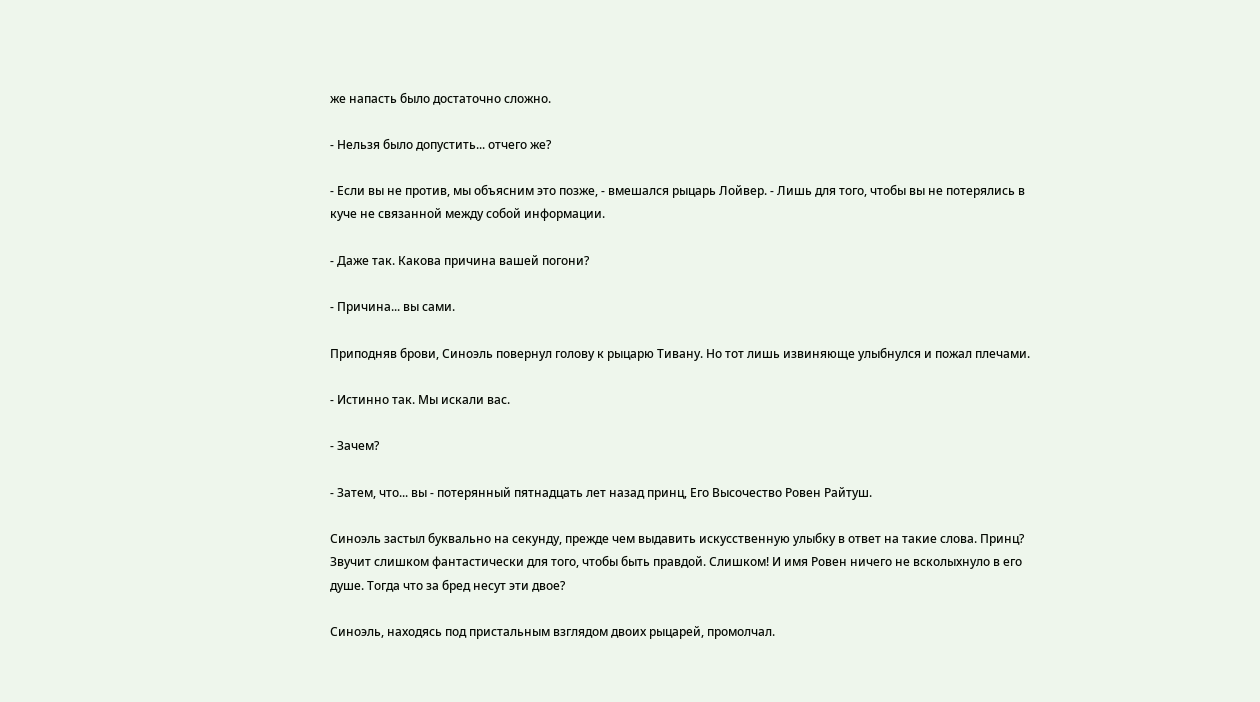же напасть было достаточно сложно.

- Нельзя было допустить... отчего же?

- Если вы не против, мы объясним это позже, - вмешался рыцарь Лойвер. - Лишь для того, чтобы вы не потерялись в куче не связанной между собой информации.

- Даже так. Какова причина вашей погони?

- Причина... вы сами.

Приподняв брови, Синоэль повернул голову к рыцарю Тивану. Но тот лишь извиняюще улыбнулся и пожал плечами.

- Истинно так. Мы искали вас.

- Зачем?

- Затем, что... вы - потерянный пятнадцать лет назад принц, Его Высочество Ровен Райтуш.

Синоэль застыл буквально на секунду, прежде чем выдавить искусственную улыбку в ответ на такие слова. Принц? Звучит слишком фантастически для того, чтобы быть правдой. Слишком! И имя Ровен ничего не всколыхнуло в его душе. Тогда что за бред несут эти двое?

Синоэль, находясь под пристальным взглядом двоих рыцарей, промолчал.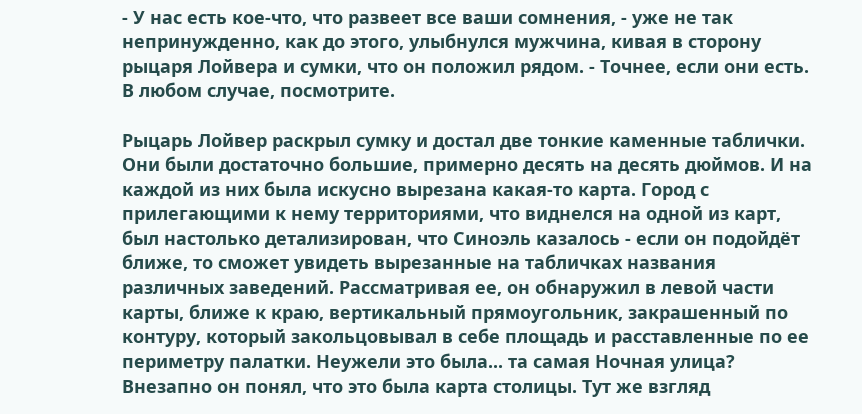- У нас есть кое-что, что развеет все ваши сомнения, - уже не так непринужденно, как до этого, улыбнулся мужчина, кивая в сторону рыцаря Лойвера и сумки, что он положил рядом. - Точнее, если они есть. В любом случае, посмотрите.

Рыцарь Лойвер раскрыл сумку и достал две тонкие каменные таблички. Они были достаточно большие, примерно десять на десять дюймов. И на каждой из них была искусно вырезана какая-то карта. Город с прилегающими к нему территориями, что виднелся на одной из карт, был настолько детализирован, что Синоэль казалось - если он подойдёт ближе, то сможет увидеть вырезанные на табличках названия различных заведений. Рассматривая ее, он обнаружил в левой части карты, ближе к краю, вертикальный прямоугольник, закрашенный по контуру, который закольцовывал в себе площадь и расставленные по ее периметру палатки. Неужели это была... та самая Ночная улица? Внезапно он понял, что это была карта столицы. Тут же взгляд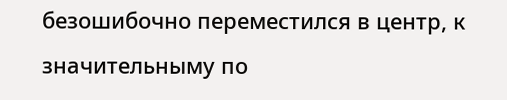безошибочно переместился в центр, к значительныму по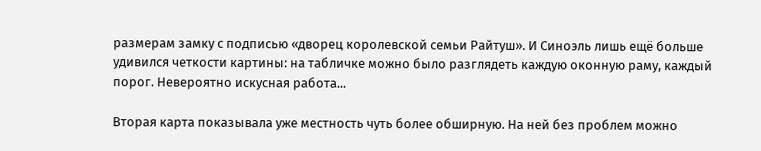размерам замку с подписью «дворец королевской семьи Райтуш». И Синоэль лишь ещё больше удивился четкости картины: на табличке можно было разглядеть каждую оконную раму, каждый порог. Невероятно искусная работа...

Вторая карта показывала уже местность чуть более обширную. На ней без проблем можно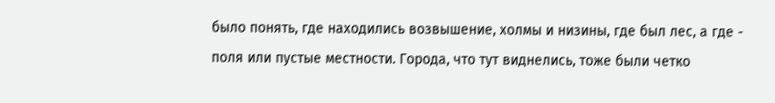было понять, где находились возвышение, холмы и низины, где был лес, а где - поля или пустые местности. Города, что тут виднелись, тоже были четко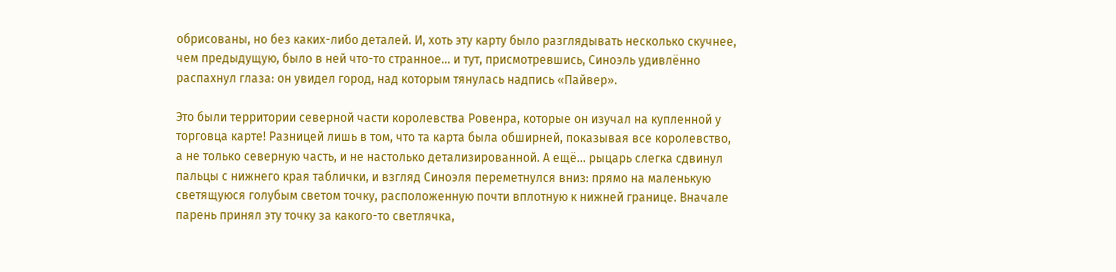обрисованы, но без каких-либо деталей. И, хоть эту карту было разглядывать несколько скучнее, чем предыдущую, было в ней что-то странное... и тут, присмотревшись, Синоэль удивлённо распахнул глаза: он увидел город, над которым тянулась надпись «Пайвер».

Это были территории северной части королевства Ровенра, которые он изучал на купленной у торговца карте! Разницей лишь в том, что та карта была обширней, показывая все королевство, а не только северную часть, и не настолько детализированной. А ещё... рыцарь слегка сдвинул пальцы с нижнего края таблички, и взгляд Синоэля переметнулся вниз: прямо на маленькую светящуюся голубым светом точку, расположенную почти вплотную к нижней границе. Вначале парень принял эту точку за какого-то светлячка,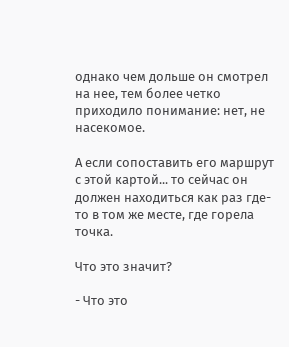однако чем дольше он смотрел на нее, тем более четко приходило понимание: нет, не насекомое.

А если сопоставить его маршрут с этой картой... то сейчас он должен находиться как раз где-то в том же месте, где горела точка.

Что это значит?

- Что это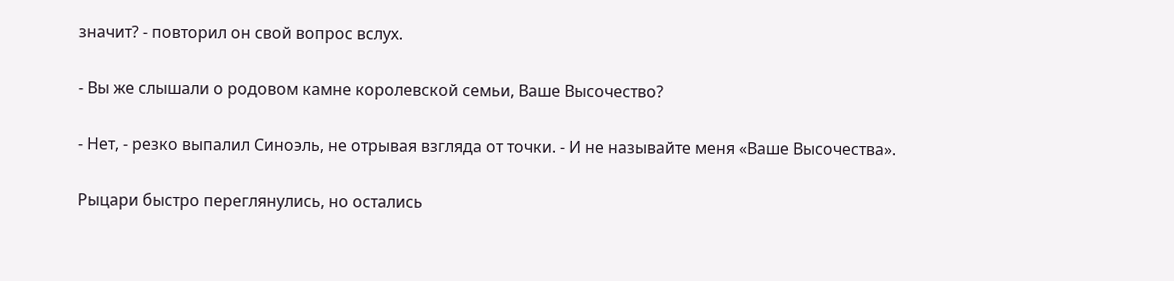значит? - повторил он свой вопрос вслух.

- Вы же слышали о родовом камне королевской семьи, Ваше Высочество?

- Нет, - резко выпалил Синоэль, не отрывая взгляда от точки. - И не называйте меня «Ваше Высочества».

Рыцари быстро переглянулись, но остались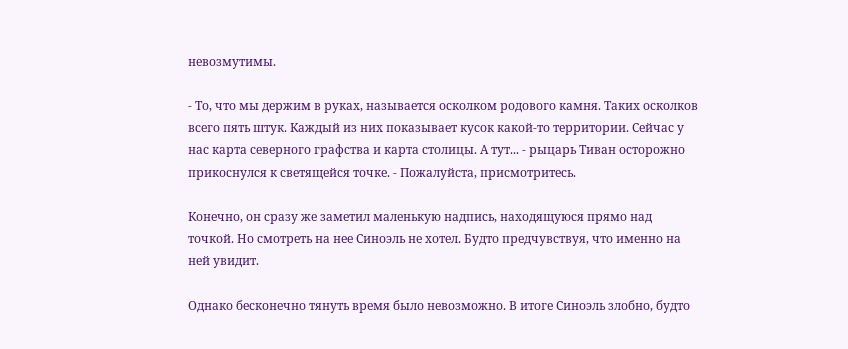невозмутимы.

- То, что мы держим в руках, называется осколком родового камня. Таких осколков всего пять штук. Каждый из них показывает кусок какой-то территории. Сейчас у нас карта северного графства и карта столицы. А тут... - рыцарь Тиван осторожно прикоснулся к светящейся точке. - Пожалуйста, присмотритесь.

Конечно, он сразу же заметил маленькую надпись, находящуюся прямо над точкой. Но смотреть на нее Синоэль не хотел. Будто предчувствуя, что именно на ней увидит.

Однако бесконечно тянуть время было невозможно. В итоге Синоэль злобно, будто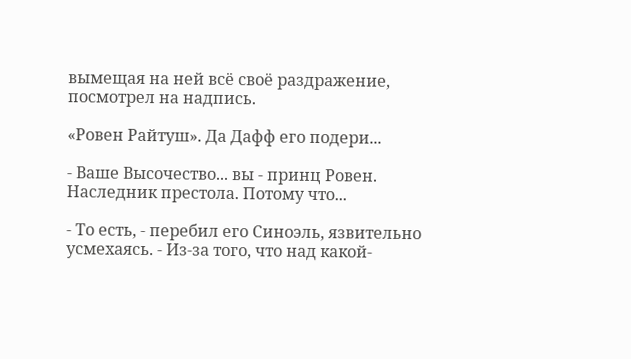вымещая на ней всё своё раздражение, посмотрел на надпись.

«Ровен Райтуш». Да Дафф его подери...

- Ваше Высочество... вы - принц Ровен. Наследник престола. Потому что...

- То есть, - перебил его Синоэль, язвительно усмехаясь. - Из-за того, что над какой-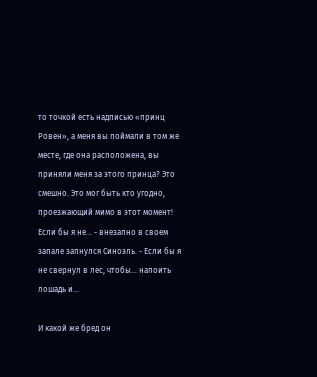то точкой есть надписью «принц Ровен», а меня вы поймали в том же месте, где она расположена, вы приняли меня за этого принца? Это смешно. Это мог быть кто угодно, проезжающий мимо в этот момент! Если бы я не... - внезапно в своем запале запнулся Синоэль. - Если бы я не свернул в лес, чтобы... напоить лошадь и...

И какой же бред он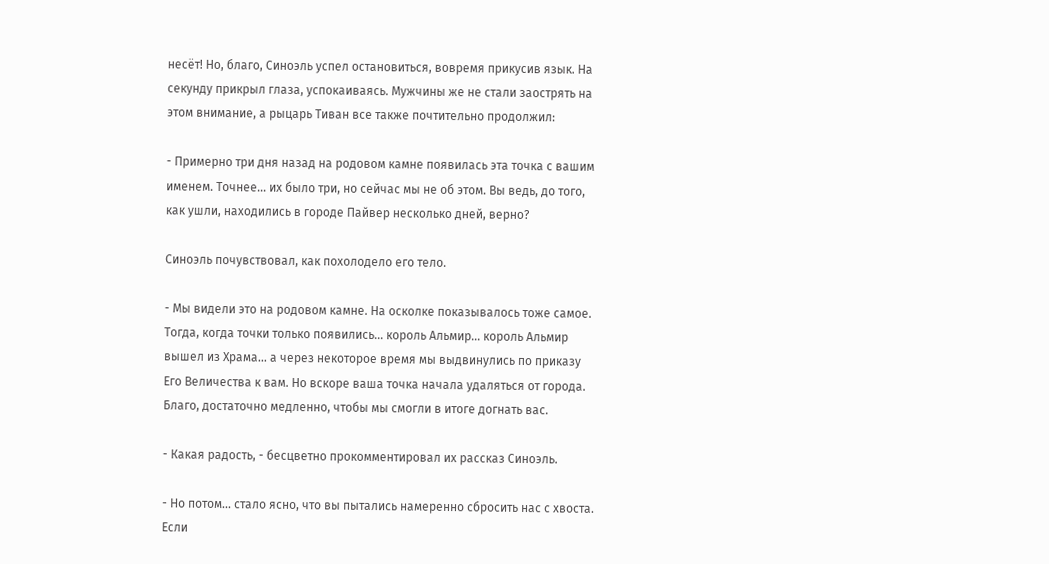несёт! Но, благо, Синоэль успел остановиться, вовремя прикусив язык. На секунду прикрыл глаза, успокаиваясь. Мужчины же не стали заострять на этом внимание, а рыцарь Тиван все также почтительно продолжил:

- Примерно три дня назад на родовом камне появилась эта точка с вашим именем. Точнее... их было три, но сейчас мы не об этом. Вы ведь, до того, как ушли, находились в городе Пайвер несколько дней, верно?

Синоэль почувствовал, как похолодело его тело.

- Мы видели это на родовом камне. На осколке показывалось тоже самое. Тогда, когда точки только появились... король Альмир... король Альмир вышел из Храма... а через некоторое время мы выдвинулись по приказу Его Величества к вам. Но вскоре ваша точка начала удаляться от города. Благо, достаточно медленно, чтобы мы смогли в итоге догнать вас.

- Какая радость, - бесцветно прокомментировал их рассказ Синоэль.

- Но потом... стало ясно, что вы пытались намеренно сбросить нас с хвоста. Если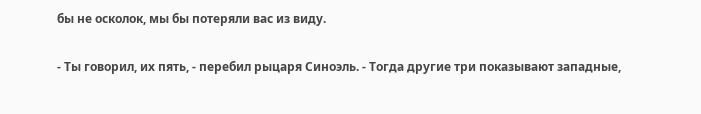бы не осколок, мы бы потеряли вас из виду.

- Ты говорил, их пять, - перебил рыцаря Синоэль. - Тогда другие три показывают западные,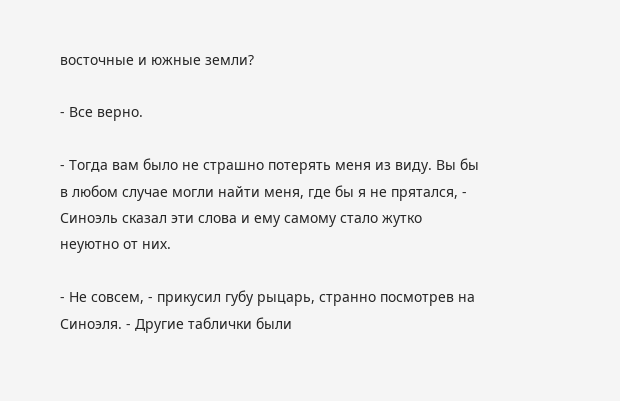восточные и южные земли?

- Все верно.

- Тогда вам было не страшно потерять меня из виду. Вы бы в любом случае могли найти меня, где бы я не прятался, - Синоэль сказал эти слова и ему самому стало жутко неуютно от них.

- Не совсем, - прикусил губу рыцарь, странно посмотрев на Синоэля. - Другие таблички были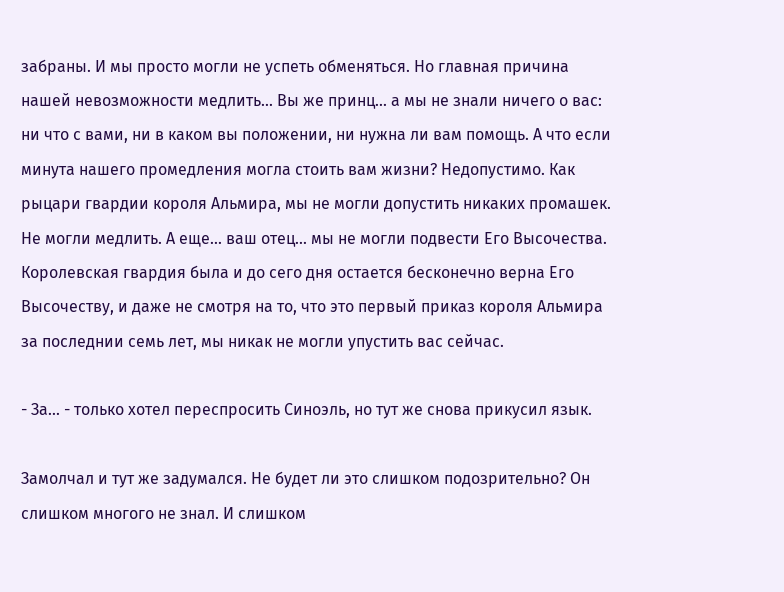забраны. И мы просто могли не успеть обменяться. Но главная причина нашей невозможности медлить... Вы же принц... а мы не знали ничего о вас: ни что с вами, ни в каком вы положении, ни нужна ли вам помощь. А что если минута нашего промедления могла стоить вам жизни? Недопустимо. Как рыцари гвардии короля Альмира, мы не могли допустить никаких промашек. Не могли медлить. А еще... ваш отец... мы не могли подвести Его Высочества. Королевская гвардия была и до сего дня остается бесконечно верна Его Высочеству, и даже не смотря на то, что это первый приказ короля Альмира за последнии семь лет, мы никак не могли упустить вас сейчас.

- За... - только хотел переспросить Синоэль, но тут же снова прикусил язык.

Замолчал и тут же задумался. Не будет ли это слишком подозрительно? Он слишком многого не знал. И слишком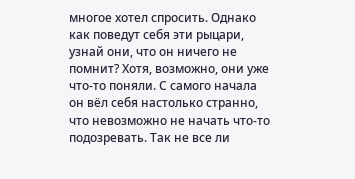многое хотел спросить. Однако как поведут себя эти рыцари, узнай они, что он ничего не помнит? Хотя, возможно, они уже что-то поняли. С самого начала он вёл себя настолько странно, что невозможно не начать что-то подозревать. Так не все ли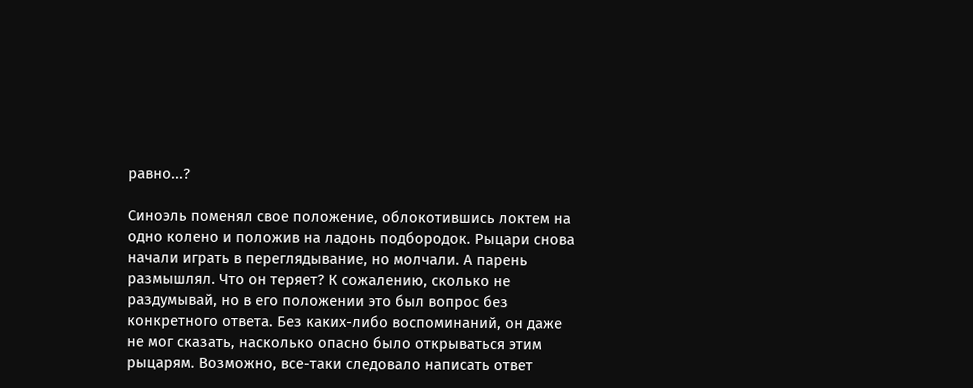равно...?

Синоэль поменял свое положение, облокотившись локтем на одно колено и положив на ладонь подбородок. Рыцари снова начали играть в переглядывание, но молчали. А парень размышлял. Что он теряет? К сожалению, сколько не раздумывай, но в его положении это был вопрос без конкретного ответа. Без каких-либо воспоминаний, он даже не мог сказать, насколько опасно было открываться этим рыцарям. Возможно, все-таки следовало написать ответ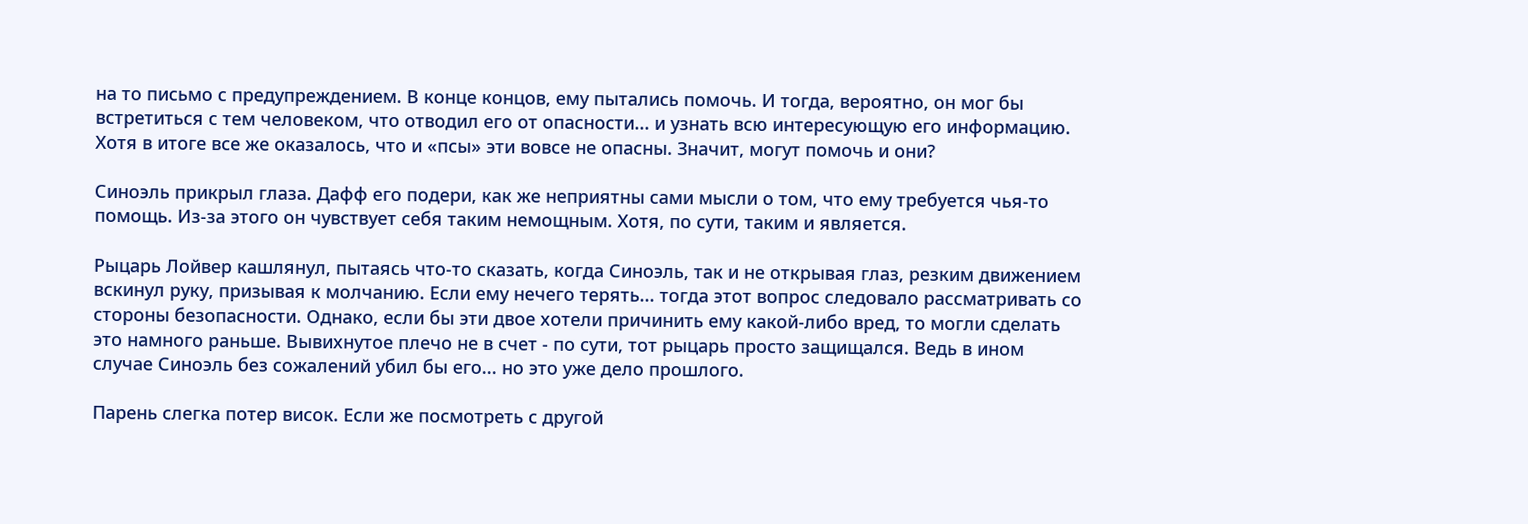на то письмо с предупреждением. В конце концов, ему пытались помочь. И тогда, вероятно, он мог бы встретиться с тем человеком, что отводил его от опасности... и узнать всю интересующую его информацию. Хотя в итоге все же оказалось, что и «псы» эти вовсе не опасны. Значит, могут помочь и они?

Синоэль прикрыл глаза. Дафф его подери, как же неприятны сами мысли о том, что ему требуется чья-то помощь. Из-за этого он чувствует себя таким немощным. Хотя, по сути, таким и является.

Рыцарь Лойвер кашлянул, пытаясь что-то сказать, когда Синоэль, так и не открывая глаз, резким движением вскинул руку, призывая к молчанию. Если ему нечего терять... тогда этот вопрос следовало рассматривать со стороны безопасности. Однако, если бы эти двое хотели причинить ему какой-либо вред, то могли сделать это намного раньше. Вывихнутое плечо не в счет - по сути, тот рыцарь просто защищался. Ведь в ином случае Синоэль без сожалений убил бы его... но это уже дело прошлого.

Парень слегка потер висок. Если же посмотреть с другой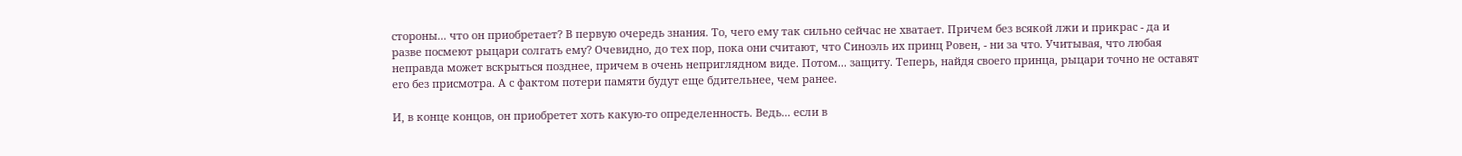стороны... что он приобретает? В первую очередь знания. То, чего ему так сильно сейчас не хватает. Причем без всякой лжи и прикрас - да и разве посмеют рыцари солгать ему? Очевидно, до тех пор, пока они считают, что Синоэль их принц Ровен, - ни за что. Учитывая, что любая неправда может вскрыться позднее, причем в очень неприглядном виде. Потом... защиту. Теперь, найдя своего принца, рыцари точно не оставят его без присмотра. А с фактом потери памяти будут еще бдительнее, чем ранее.

И, в конце концов, он приобретет хоть какую-то определенность. Ведь... если в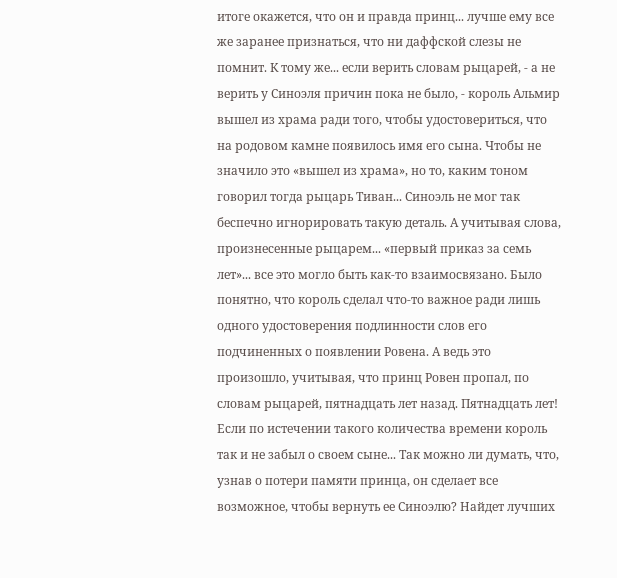итоге окажется, что он и правда принц... лучше ему все же заранее признаться, что ни даффской слезы не помнит. К тому же... если верить словам рыцарей, - а не верить у Синоэля причин пока не было, - король Альмир вышел из храма ради того, чтобы удостовериться, что на родовом камне появилось имя его сына. Чтобы не значило это «вышел из храма», но то, каким тоном говорил тогда рыцарь Тиван... Синоэль не мог так беспечно игнорировать такую деталь. А учитывая слова, произнесенные рыцарем... «первый приказ за семь лет»... все это могло быть как-то взаимосвязано. Было понятно, что король сделал что-то важное ради лишь одного удостоверения подлинности слов его подчиненных о появлении Ровена. А ведь это произошло, учитывая, что принц Ровен пропал, по словам рыцарей, пятнадцать лет назад. Пятнадцать лет! Если по истечении такого количества времени король так и не забыл о своем сыне... Так можно ли думать, что, узнав о потери памяти принца, он сделает все возможное, чтобы вернуть ее Синоэлю? Найдет лучших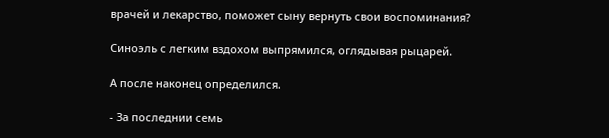врачей и лекарство, поможет сыну вернуть свои воспоминания?

Синоэль с легким вздохом выпрямился, оглядывая рыцарей.

А после наконец определился.

- За последнии семь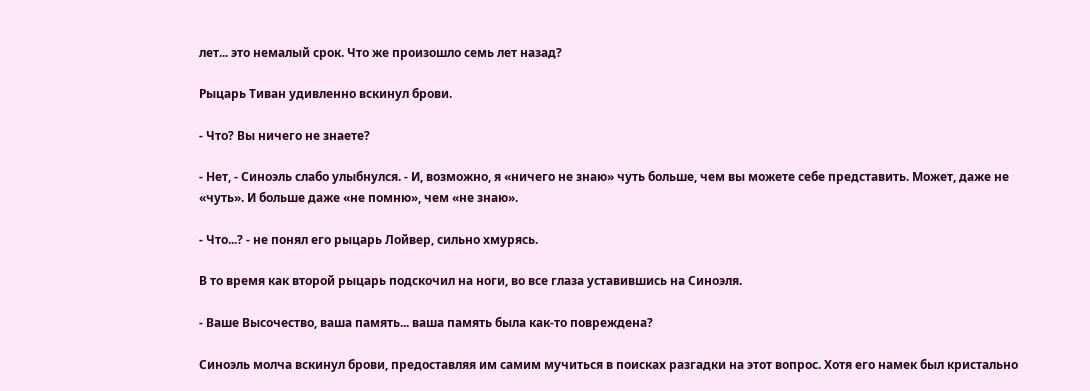лет... это немалый срок. Что же произошло семь лет назад?

Рыцарь Тиван удивленно вскинул брови.

- Что? Вы ничего не знаете?

- Нет, - Синоэль слабо улыбнулся. - И, возможно, я «ничего не знаю» чуть больше, чем вы можете себе представить. Может, даже не «чуть». И больше даже «не помню», чем «не знаю».

- Что...? - не понял его рыцарь Лойвер, сильно хмурясь.

В то время как второй рыцарь подскочил на ноги, во все глаза уставившись на Синоэля.

- Ваше Высочество, ваша память... ваша память была как-то повреждена?

Синоэль молча вскинул брови, предоставляя им самим мучиться в поисках разгадки на этот вопрос. Хотя его намек был кристально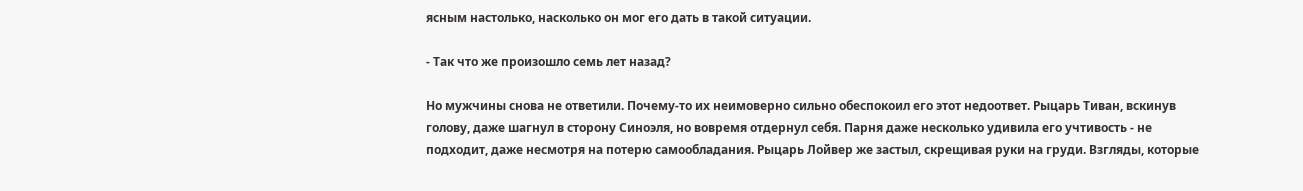ясным настолько, насколько он мог его дать в такой ситуации.

- Так что же произошло семь лет назад?

Но мужчины снова не ответили. Почему-то их неимоверно сильно обеспокоил его этот недоответ. Рыцарь Тиван, вскинув голову, даже шагнул в сторону Синоэля, но вовремя отдернул себя. Парня даже несколько удивила его учтивость - не подходит, даже несмотря на потерю самообладания. Рыцарь Лойвер же застыл, скрещивая руки на груди. Взгляды, которые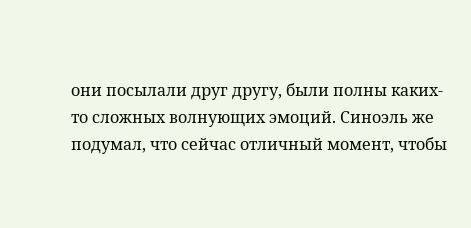они посылали друг другу, были полны каких-то сложных волнующих эмоций. Синоэль же подумал, что сейчас отличный момент, чтобы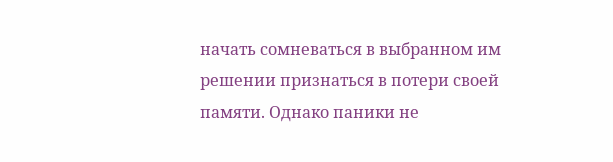начать сомневаться в выбранном им решении признаться в потери своей памяти. Однако паники не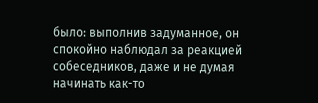было: выполнив задуманное, он спокойно наблюдал за реакцией собеседников, даже и не думая начинать как-то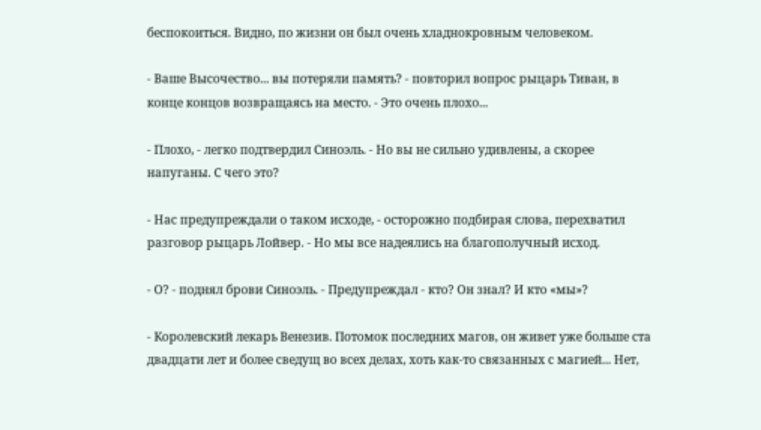беспокоиться. Видно, по жизни он был очень хладнокровным человеком.

- Ваше Высочество... вы потеряли память? - повторил вопрос рыцарь Тиван, в конце концов возвращаясь на место. - Это очень плохо...

- Плохо, - легко подтвердил Синоэль. - Но вы не сильно удивлены, а скорее напуганы. С чего это?

- Нас предупреждали о таком исходе, - осторожно подбирая слова, перехватил разговор рыцарь Лойвер. - Но мы все надеялись на благополучный исход.

- О? - поднял брови Синоэль. - Предупреждал - кто? Он знал? И кто «мы»?

- Королевский лекарь Венезив. Потомок последних магов, он живет уже больше ста двадцати лет и более сведущ во всех делах, хоть как-то связанных с магией... Нет,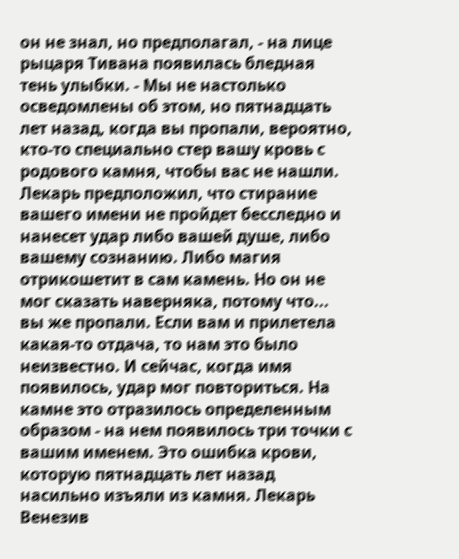он не знал, но предполагал, - на лице рыцаря Тивана появилась бледная тень улыбки. - Мы не настолько осведомлены об этом, но пятнадцать лет назад, когда вы пропали, вероятно, кто-то специально стер вашу кровь с родового камня, чтобы вас не нашли. Лекарь предположил, что стирание вашего имени не пройдет бесследно и нанесет удар либо вашей душе, либо вашему сознанию. Либо магия отрикошетит в сам камень. Но он не мог сказать наверняка, потому что... вы же пропали. Если вам и прилетела какая-то отдача, то нам это было неизвестно. И сейчас, когда имя появилось, удар мог повториться. На камне это отразилось определенным образом - на нем появилось три точки с вашим именем. Это ошибка крови, которую пятнадцать лет назад насильно изъяли из камня. Лекарь Венезив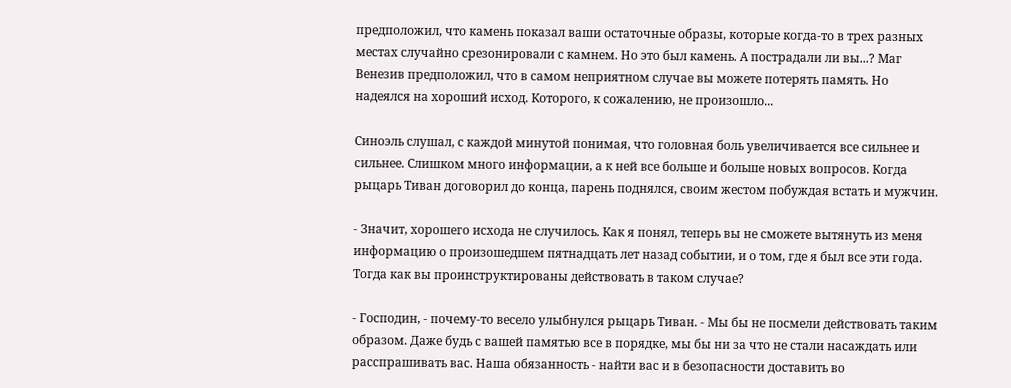предположил, что камень показал ваши остаточные образы, которые когда-то в трех разных местах случайно срезонировали с камнем. Но это был камень. А пострадали ли вы...? Маг Венезив предположил, что в самом неприятном случае вы можете потерять память. Но надеялся на хороший исход. Которого, к сожалению, не произошло...

Синоэль слушал, с каждой минутой понимая, что головная боль увеличивается все сильнее и сильнее. Слишком много информации, а к ней все больше и больше новых вопросов. Когда рыцарь Тиван договорил до конца, парень поднялся, своим жестом побуждая встать и мужчин.

- Значит, хорошего исхода не случилось. Как я понял, теперь вы не сможете вытянуть из меня информацию о произошедшем пятнадцать лет назад событии, и о том, где я был все эти года. Тогда как вы проинструктированы действовать в таком случае?

- Господин, - почему-то весело улыбнулся рыцарь Тиван. - Мы бы не посмели действовать таким образом. Даже будь с вашей памятью все в порядке, мы бы ни за что не стали насаждать или расспрашивать вас. Наша обязанность - найти вас и в безопасности доставить во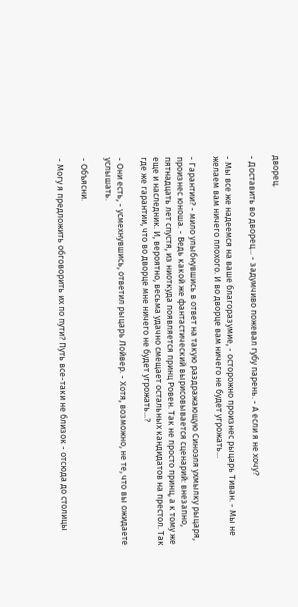дворец.

- Доставить во дворец... - задумчиво пожевал губу парень. - А если я не хочу?

- Мы все же надеемся на ваше благоразумие, - осторожно произнес рыцарь Тиван. - Мы не желаем вам ничего плохого. И во дворце вам ничего не будет угрожать...

- Гарантии? - мило улыбнувшись в ответ на такую раздражающую Синоэля ухмылку рыцаря, произнес юноша. - Ведь какой же фантастический вырисовывается сценарий: внезапно, пятнадцать лет спустя, из ниоткуда появляется принц Ровен. Так не просто принц, а к тому же еще и наследник. И, вероятно, весьма удачно смещает остальных кандидатов на престол. Так где же гарантии, что во дворце мне ничего не будет угрожать...?

- Они есть, - усмехнувшись, ответил рыцарь Лойвер. - Хотя, возможно, не те, что вы ожидаете услышать.

- Объясни.

- Могу я предложить обговорить их по пути? Путь все-таки не близок - отсюда до столицы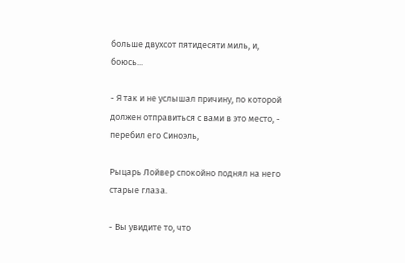больше двухсот пятидесяти миль, и, боюсь...

- Я так и не услышал причину, по которой должен отправиться с вами в это место, - перебил его Синоэль,

Рыцарь Лойвер спокойно поднял на него старые глаза.

- Вы увидите то, что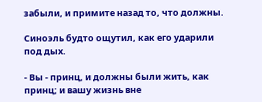забыли, и примите назад то, что должны.

Синоэль будто ощутил, как его ударили под дых.

- Вы - принц, и должны были жить, как принц; и вашу жизнь вне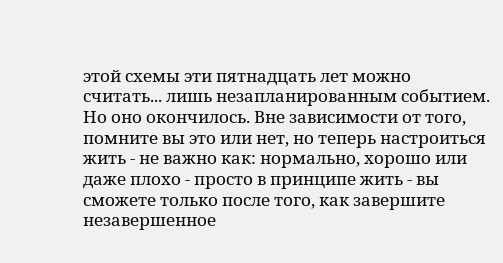этой схемы эти пятнадцать лет можно считать... лишь незапланированным событием. Но оно окончилось. Вне зависимости от того, помните вы это или нет, но теперь настроиться жить - не важно как: нормально, хорошо или даже плохо - просто в принципе жить - вы сможете только после того, как завершите незавершенное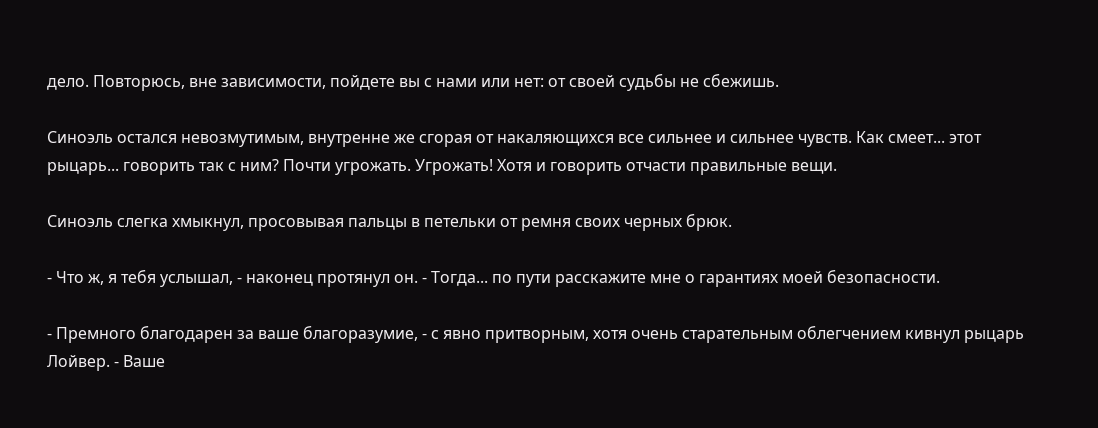дело. Повторюсь, вне зависимости, пойдете вы с нами или нет: от своей судьбы не сбежишь.

Синоэль остался невозмутимым, внутренне же сгорая от накаляющихся все сильнее и сильнее чувств. Как смеет... этот рыцарь... говорить так с ним? Почти угрожать. Угрожать! Хотя и говорить отчасти правильные вещи.

Синоэль слегка хмыкнул, просовывая пальцы в петельки от ремня своих черных брюк.

- Что ж, я тебя услышал, - наконец протянул он. - Тогда... по пути расскажите мне о гарантиях моей безопасности.

- Премного благодарен за ваше благоразумие, - с явно притворным, хотя очень старательным облегчением кивнул рыцарь Лойвер. - Ваше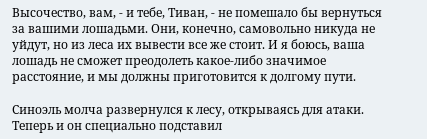Высочество, вам, - и тебе, Тиван, - не помешало бы вернуться за вашими лошадьми. Они, конечно, самовольно никуда не уйдут, но из леса их вывести все же стоит. И я боюсь, ваша лошадь не сможет преодолеть какое-либо значимое расстояние, и мы должны приготовится к долгому пути.

Синоэль молча развернулся к лесу, открываясь для атаки. Теперь и он специально подставил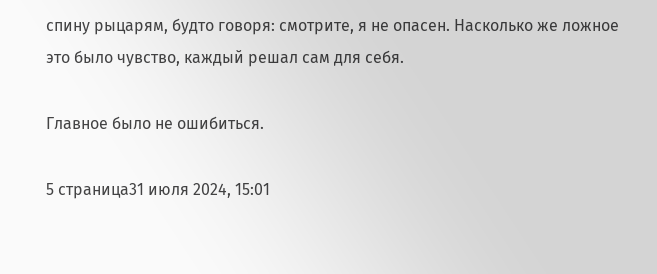спину рыцарям, будто говоря: смотрите, я не опасен. Насколько же ложное это было чувство, каждый решал сам для себя.

Главное было не ошибиться.

5 страница31 июля 2024, 15:01